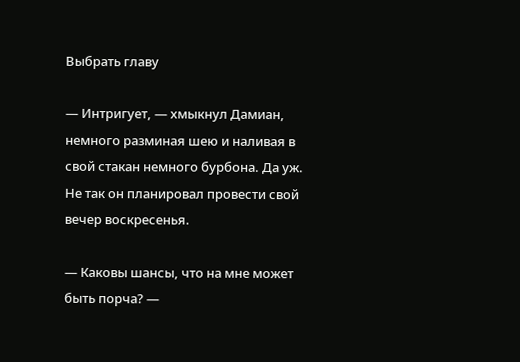Выбрать главу

— Интригует, — хмыкнул Дамиан, немного разминая шею и наливая в свой стакан немного бурбона. Да уж. Не так он планировал провести свой вечер воскресенья.

— Каковы шансы, что на мне может быть порча? —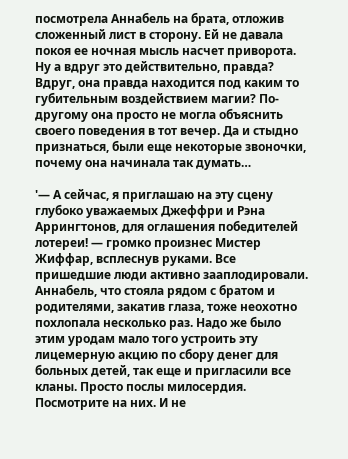посмотрела Аннабель на брата, отложив сложенный лист в сторону. Ей не давала покоя ее ночная мысль насчет приворота. Ну а вдруг это действительно, правда? Вдруг, она правда находится под каким то губительным воздействием магии? По-другому она просто не могла объяснить своего поведения в тот вечер. Да и стыдно признаться, были еще некоторые звоночки, почему она начинала так думать…

'— А сейчас, я приглашаю на эту сцену глубоко уважаемых Джеффри и Рэна Аррингтонов, для оглашения победителей лотереи! — громко произнес Мистер Жиффар, всплеснув руками. Все пришедшие люди активно зааплодировали. Аннабель, что стояла рядом с братом и родителями, закатив глаза, тоже неохотно похлопала несколько раз. Надо же было этим уродам мало того устроить эту лицемерную акцию по сбору денег для больных детей, так еще и пригласили все кланы. Просто послы милосердия. Посмотрите на них. И не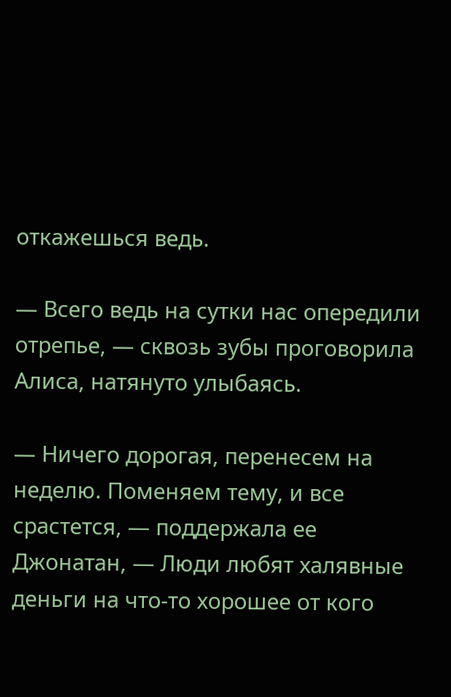откажешься ведь.

— Всего ведь на сутки нас опередили отрепье, — сквозь зубы проговорила Алиса, натянуто улыбаясь.

— Ничего дорогая, перенесем на неделю. Поменяем тему, и все срастется, — поддержала ее Джонатан, — Люди любят халявные деньги на что-то хорошее от кого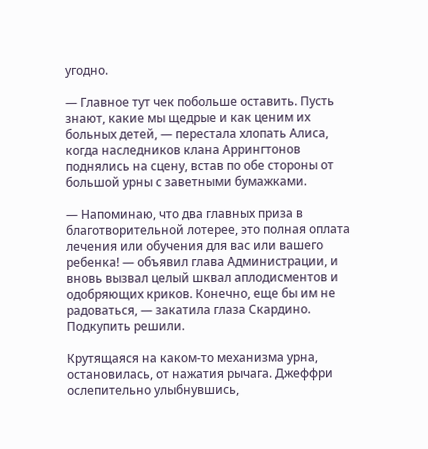угодно.

— Главное тут чек побольше оставить. Пусть знают, какие мы щедрые и как ценим их больных детей, — перестала хлопать Алиса, когда наследников клана Аррингтонов поднялись на сцену, встав по обе стороны от большой урны с заветными бумажками.

— Напоминаю, что два главных приза в благотворительной лотерее, это полная оплата лечения или обучения для вас или вашего ребенка! — объявил глава Администрации, и вновь вызвал целый шквал аплодисментов и одобряющих криков. Конечно, еще бы им не радоваться, — закатила глаза Скардино. Подкупить решили.

Крутящаяся на каком-то механизма урна, остановилась, от нажатия рычага. Джеффри ослепительно улыбнувшись,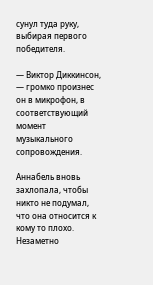сунул туда руку, выбирая первого победителя.

— Виктор Диккинсон, — громко произнес он в микрофон, в соответствующий момент музыкального сопровождения.

Аннабель вновь захлопала, чтобы никто не подумал, что она относится к кому то плохо. Незаметно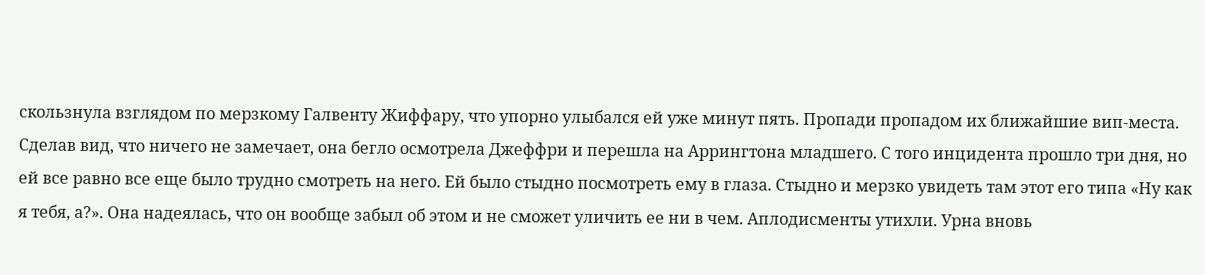скользнула взглядом по мерзкому Галвенту Жиффару, что упорно улыбался ей уже минут пять. Пропади пропадом их ближайшие вип-места. Сделав вид, что ничего не замечает, она бегло осмотрела Джеффри и перешла на Аррингтона младшего. С того инцидента прошло три дня, но ей все равно все еще было трудно смотреть на него. Ей было стыдно посмотреть ему в глаза. Стыдно и мерзко увидеть там этот его типа «Ну как я тебя, а?». Она надеялась, что он вообще забыл об этом и не сможет уличить ее ни в чем. Аплодисменты утихли. Урна вновь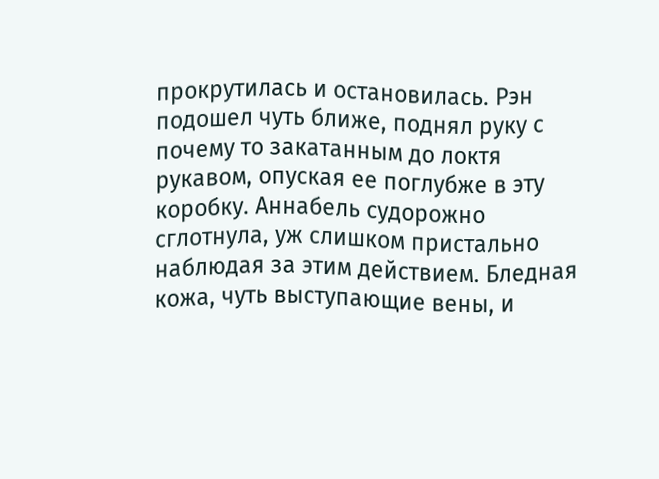прокрутилась и остановилась. Рэн подошел чуть ближе, поднял руку с почему то закатанным до локтя рукавом, опуская ее поглубже в эту коробку. Аннабель судорожно сглотнула, уж слишком пристально наблюдая за этим действием. Бледная кожа, чуть выступающие вены, и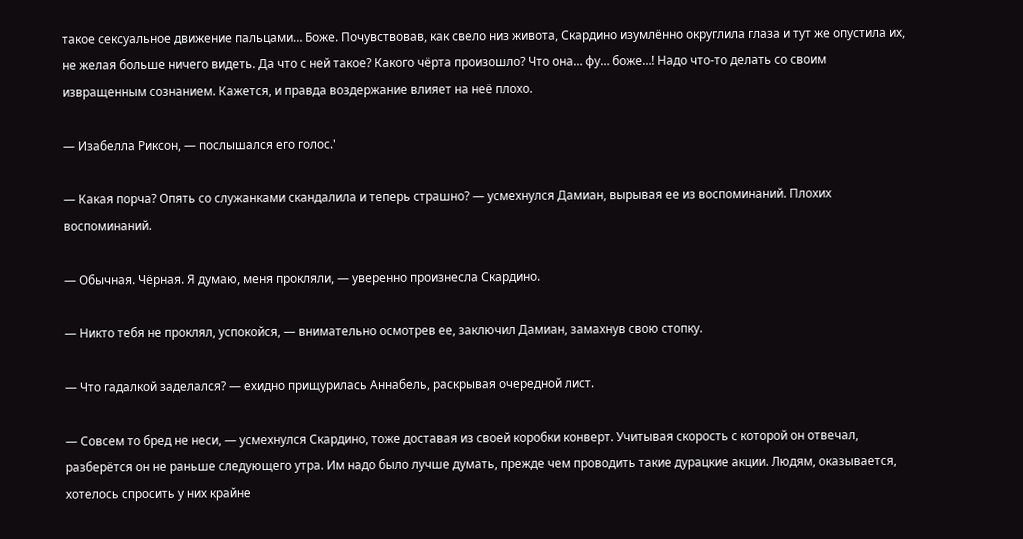такое сексуальное движение пальцами… Боже. Почувствовав, как свело низ живота, Скардино изумлённо округлила глаза и тут же опустила их, не желая больше ничего видеть. Да что с ней такое? Какого чёрта произошло? Что она… фу… боже…! Надо что-то делать со своим извращенным сознанием. Кажется, и правда воздержание влияет на неё плохо.

— Изабелла Риксон, — послышался его голос.'

— Какая порча? Опять со служанками скандалила и теперь страшно? — усмехнулся Дамиан, вырывая ее из воспоминаний. Плохих воспоминаний.

— Обычная. Чёрная. Я думаю, меня прокляли, — уверенно произнесла Скардино.

— Никто тебя не проклял, успокойся, — внимательно осмотрев ее, заключил Дамиан, замахнув свою стопку.

— Что гадалкой заделался? — ехидно прищурилась Аннабель, раскрывая очередной лист.

— Совсем то бред не неси, — усмехнулся Скардино, тоже доставая из своей коробки конверт. Учитывая скорость с которой он отвечал, разберётся он не раньше следующего утра. Им надо было лучше думать, прежде чем проводить такие дурацкие акции. Людям, оказывается, хотелось спросить у них крайне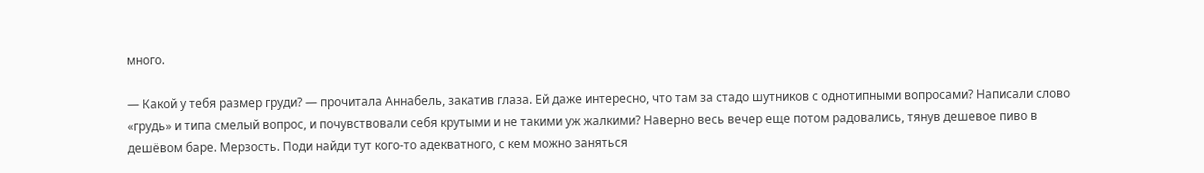много.

— Какой у тебя размер груди? — прочитала Аннабель, закатив глаза. Ей даже интересно, что там за стадо шутников с однотипными вопросами? Написали слово «грудь» и типа смелый вопрос, и почувствовали себя крутыми и не такими уж жалкими? Наверно весь вечер еще потом радовались, тянув дешевое пиво в дешёвом баре. Мерзость. Поди найди тут кого-то адекватного, с кем можно заняться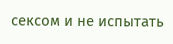сексом и не испытать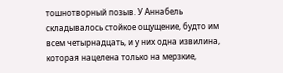тошнотворный позыв. У Аннабель складывалось стойкое ощущение, будто им всем четырнадцать, и у них одна извилина, которая нацелена только на мерзкие,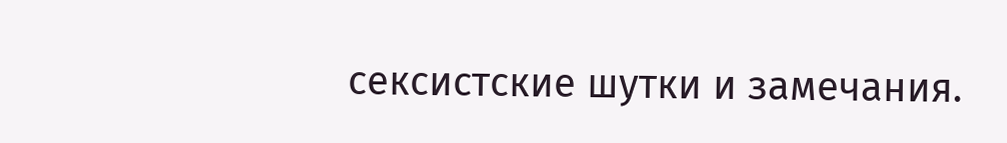сексистские шутки и замечания.